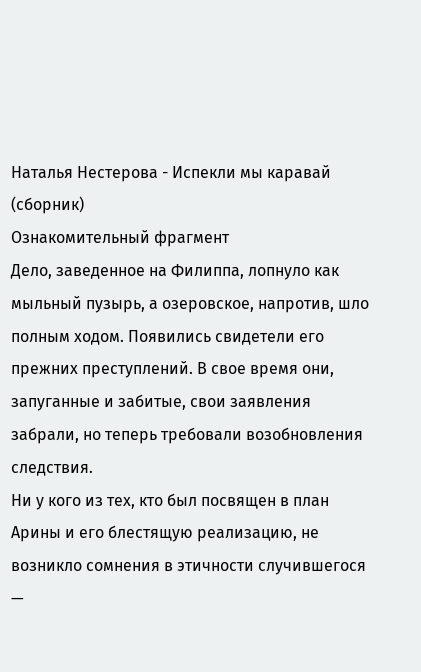Наталья Нестерова - Испекли мы каравай (сборник)
Ознакомительный фрагмент
Дело, заведенное на Филиппа, лопнуло как мыльный пузырь, а озеровское, напротив, шло полным ходом. Появились свидетели его прежних преступлений. В свое время они, запуганные и забитые, свои заявления забрали, но теперь требовали возобновления следствия.
Ни у кого из тех, кто был посвящен в план Арины и его блестящую реализацию, не возникло сомнения в этичности случившегося —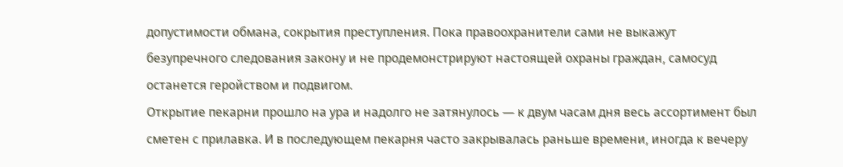допустимости обмана, сокрытия преступления. Пока правоохранители сами не выкажут безупречного следования закону и не продемонстрируют настоящей охраны граждан, самосуд останется геройством и подвигом.
Открытие пекарни прошло на ура и надолго не затянулось — к двум часам дня весь ассортимент был сметен с прилавка. И в последующем пекарня часто закрывалась раньше времени, иногда к вечеру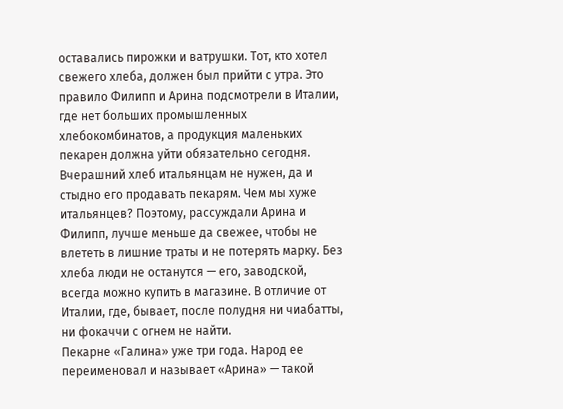оставались пирожки и ватрушки. Тот, кто хотел свежего хлеба, должен был прийти с утра. Это правило Филипп и Арина подсмотрели в Италии, где нет больших промышленных хлебокомбинатов, а продукция маленьких пекарен должна уйти обязательно сегодня. Вчерашний хлеб итальянцам не нужен, да и стыдно его продавать пекарям. Чем мы хуже итальянцев? Поэтому, рассуждали Арина и Филипп, лучше меньше да свежее, чтобы не влететь в лишние траты и не потерять марку. Без хлеба люди не останутся — его, заводской, всегда можно купить в магазине. В отличие от Италии, где, бывает, после полудня ни чиабатты, ни фокаччи с огнем не найти.
Пекарне «Галина» уже три года. Народ ее переименовал и называет «Арина» — такой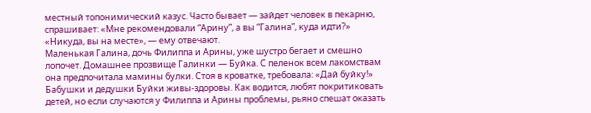местный топонимический казус. Часто бывает — зайдет человек в пекарню, спрашивает: «Мне рекомендовали “Арину”, а вы “Галина”, куда идти?» «Никуда, вы на месте», — ему отвечают.
Маленькая Галина, дочь Филиппа и Арины, уже шустро бегает и смешно лопочет. Домашнее прозвище Галинки — Буйка. С пеленок всем лакомствам она предпочитала мамины булки. Стоя в кроватке, требовала: «Дай буйку!» Бабушки и дедушки Буйки живы-здоровы. Как водится, любят покритиковать детей, но если случаются у Филиппа и Арины проблемы, рьяно спешат оказать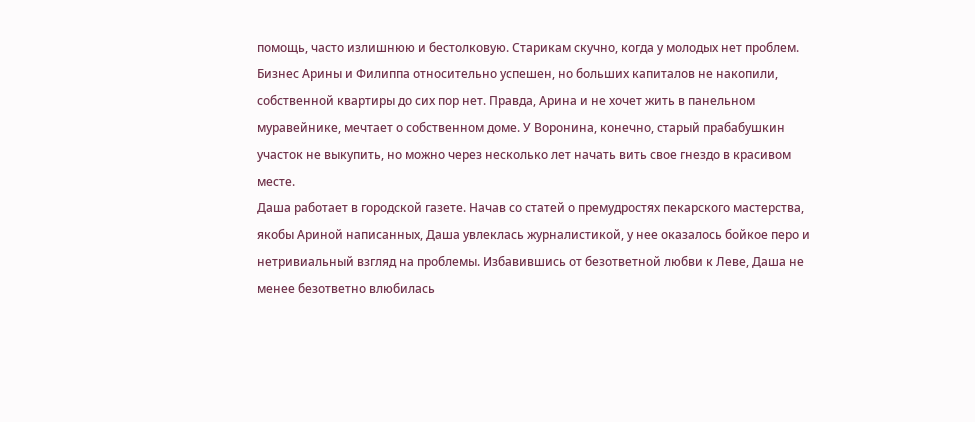помощь, часто излишнюю и бестолковую. Старикам скучно, когда у молодых нет проблем.
Бизнес Арины и Филиппа относительно успешен, но больших капиталов не накопили, собственной квартиры до сих пор нет. Правда, Арина и не хочет жить в панельном муравейнике, мечтает о собственном доме. У Воронина, конечно, старый прабабушкин участок не выкупить, но можно через несколько лет начать вить свое гнездо в красивом месте.
Даша работает в городской газете. Начав со статей о премудростях пекарского мастерства, якобы Ариной написанных, Даша увлеклась журналистикой, у нее оказалось бойкое перо и нетривиальный взгляд на проблемы. Избавившись от безответной любви к Леве, Даша не менее безответно влюбилась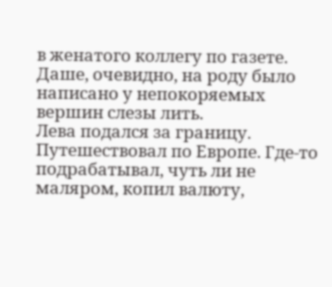в женатого коллегу по газете. Даше, очевидно, на роду было написано у непокоряемых вершин слезы лить.
Лева подался за границу. Путешествовал по Европе. Где-то подрабатывал, чуть ли не маляром, копил валюту,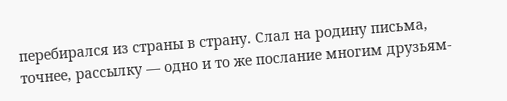перебирался из страны в страну. Слал на родину письма, точнее, рассылку — одно и то же послание многим друзьям-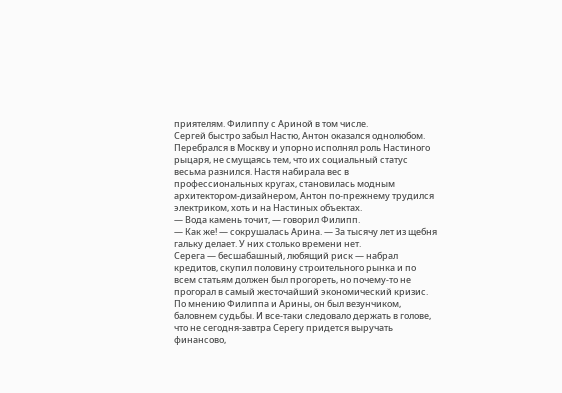приятелям. Филиппу с Ариной в том числе.
Сергей быстро забыл Настю, Антон оказался однолюбом. Перебрался в Москву и упорно исполнял роль Настиного рыцаря, не смущаясь тем, что их социальный статус весьма разнился. Настя набирала вес в профессиональных кругах, становилась модным архитектором-дизайнером, Антон по-прежнему трудился электриком, хоть и на Настиных объектах.
— Вода камень точит, — говорил Филипп.
— Как же! — сокрушалась Арина. — За тысячу лет из щебня гальку делает. У них столько времени нет.
Серега — бесшабашный, любящий риск — набрал кредитов, скупил половину строительного рынка и по всем статьям должен был прогореть, но почему-то не прогорал в самый жесточайший экономический кризис. По мнению Филиппа и Арины, он был везунчиком, баловнем судьбы. И все-таки следовало держать в голове, что не сегодня-завтра Серегу придется выручать финансово,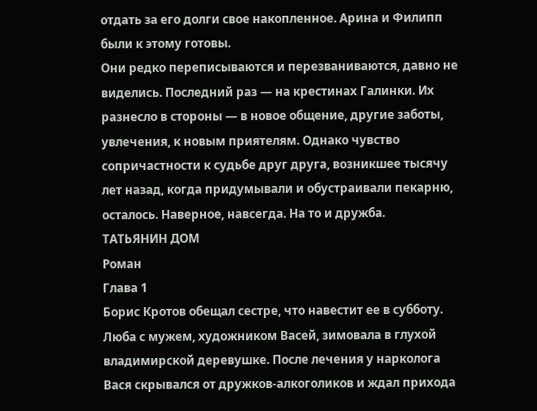отдать за его долги свое накопленное. Арина и Филипп были к этому готовы.
Они редко переписываются и перезваниваются, давно не виделись. Последний раз — на крестинах Галинки. Их разнесло в стороны — в новое общение, другие заботы, увлечения, к новым приятелям. Однако чувство сопричастности к судьбе друг друга, возникшее тысячу лет назад, когда придумывали и обустраивали пекарню, осталось. Наверное, навсегда. На то и дружба.
ТАТЬЯНИН ДОМ
Роман
Глава 1
Борис Кротов обещал сестре, что навестит ее в субботу. Люба с мужем, художником Васей, зимовала в глухой владимирской деревушке. После лечения у нарколога Вася скрывался от дружков-алкоголиков и ждал прихода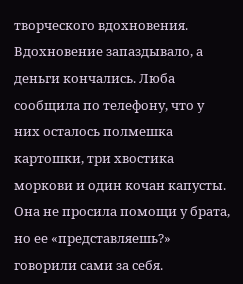творческого вдохновения. Вдохновение запаздывало, а деньги кончались. Люба сообщила по телефону, что у них осталось полмешка картошки, три хвостика моркови и один кочан капусты. Она не просила помощи у брата, но ее «представляешь?» говорили сами за себя.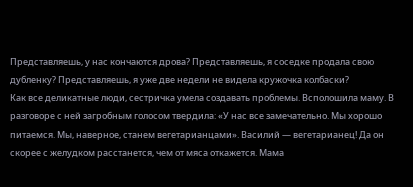Представляешь, у нас кончаются дрова? Представляешь, я соседке продала свою дубленку? Представляешь, я уже две недели не видела кружочка колбаски?
Как все деликатные люди, сестричка умела создавать проблемы. Всполошила маму. В разговоре с ней загробным голосом твердила: «У нас все замечательно. Мы хорошо питаемся. Мы, наверное, станем вегетарианцами». Василий — вегетарианец! Да он скорее с желудком расстанется, чем от мяса откажется. Мама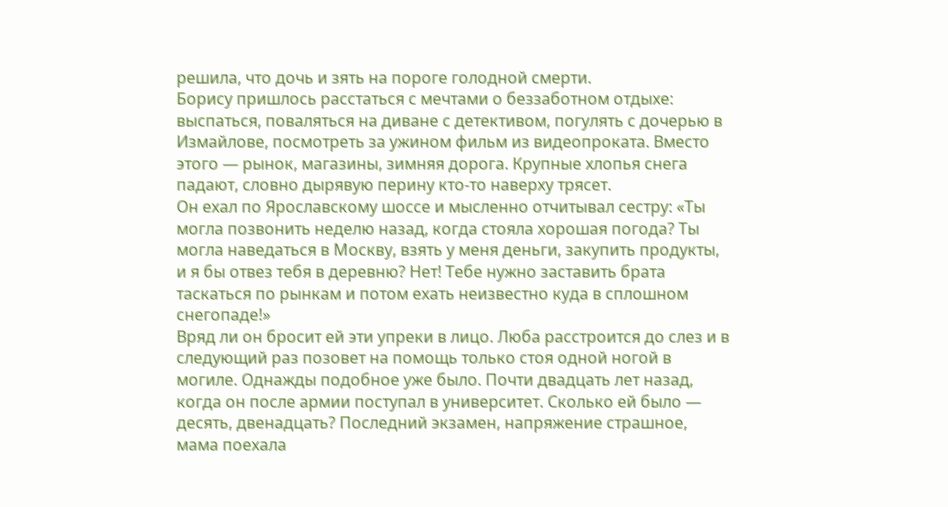решила, что дочь и зять на пороге голодной смерти.
Борису пришлось расстаться с мечтами о беззаботном отдыхе: выспаться, поваляться на диване с детективом, погулять с дочерью в Измайлове, посмотреть за ужином фильм из видеопроката. Вместо этого — рынок, магазины, зимняя дорога. Крупные хлопья снега падают, словно дырявую перину кто-то наверху трясет.
Он ехал по Ярославскому шоссе и мысленно отчитывал сестру: «Ты могла позвонить неделю назад, когда стояла хорошая погода? Ты могла наведаться в Москву, взять у меня деньги, закупить продукты, и я бы отвез тебя в деревню? Нет! Тебе нужно заставить брата таскаться по рынкам и потом ехать неизвестно куда в сплошном снегопаде!»
Вряд ли он бросит ей эти упреки в лицо. Люба расстроится до слез и в следующий раз позовет на помощь только стоя одной ногой в могиле. Однажды подобное уже было. Почти двадцать лет назад, когда он после армии поступал в университет. Сколько ей было — десять, двенадцать? Последний экзамен, напряжение страшное, мама поехала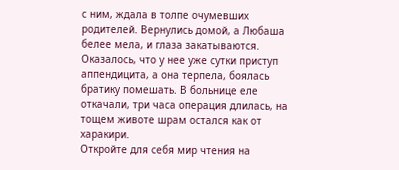с ним, ждала в толпе очумевших родителей. Вернулись домой, а Любаша белее мела, и глаза закатываются. Оказалось, что у нее уже сутки приступ аппендицита, а она терпела, боялась братику помешать. В больнице еле откачали, три часа операция длилась, на тощем животе шрам остался как от харакири.
Откройте для себя мир чтения на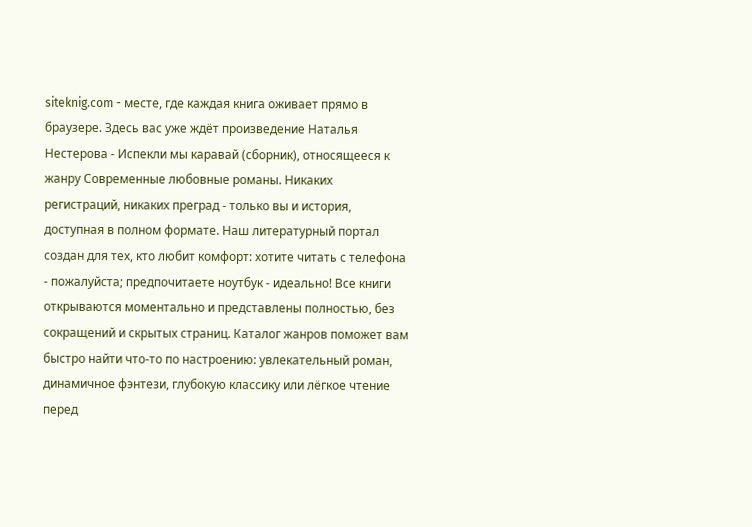siteknig.com - месте, где каждая книга оживает прямо в браузере. Здесь вас уже ждёт произведение Наталья Нестерова - Испекли мы каравай (сборник), относящееся к жанру Современные любовные романы. Никаких регистраций, никаких преград - только вы и история, доступная в полном формате. Наш литературный портал создан для тех, кто любит комфорт: хотите читать с телефона - пожалуйста; предпочитаете ноутбук - идеально! Все книги открываются моментально и представлены полностью, без сокращений и скрытых страниц. Каталог жанров поможет вам быстро найти что-то по настроению: увлекательный роман, динамичное фэнтези, глубокую классику или лёгкое чтение перед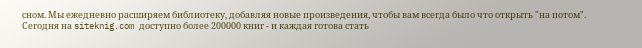сном. Мы ежедневно расширяем библиотеку, добавляя новые произведения, чтобы вам всегда было что открыть "на потом". Сегодня на siteknig.com доступно более 200000 книг - и каждая готова стать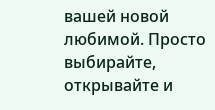вашей новой любимой. Просто выбирайте, открывайте и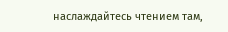наслаждайтесь чтением там,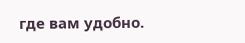где вам удобно.